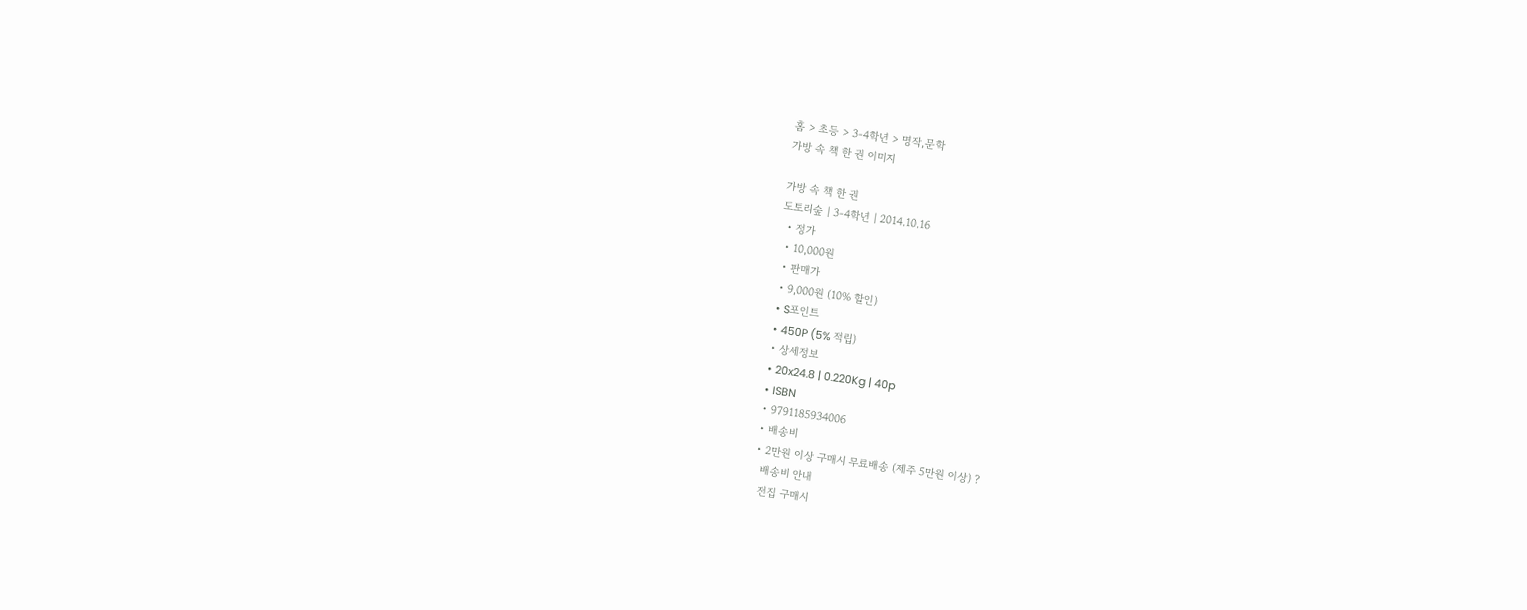홈 > 초등 > 3-4학년 > 명작,문학
가방 속 책 한 권 이미지

가방 속 책 한 권
도토리숲 | 3-4학년 | 2014.10.16
  • 정가
  • 10,000원
  • 판매가
  • 9,000원 (10% 할인)
  • S포인트
  • 450P (5% 적립)
  • 상세정보
  • 20x24.8 | 0.220Kg | 40p
  • ISBN
  • 9791185934006
  • 배송비
  • 2만원 이상 구매시 무료배송 (제주 5만원 이상) ?
    배송비 안내
    전집 구매시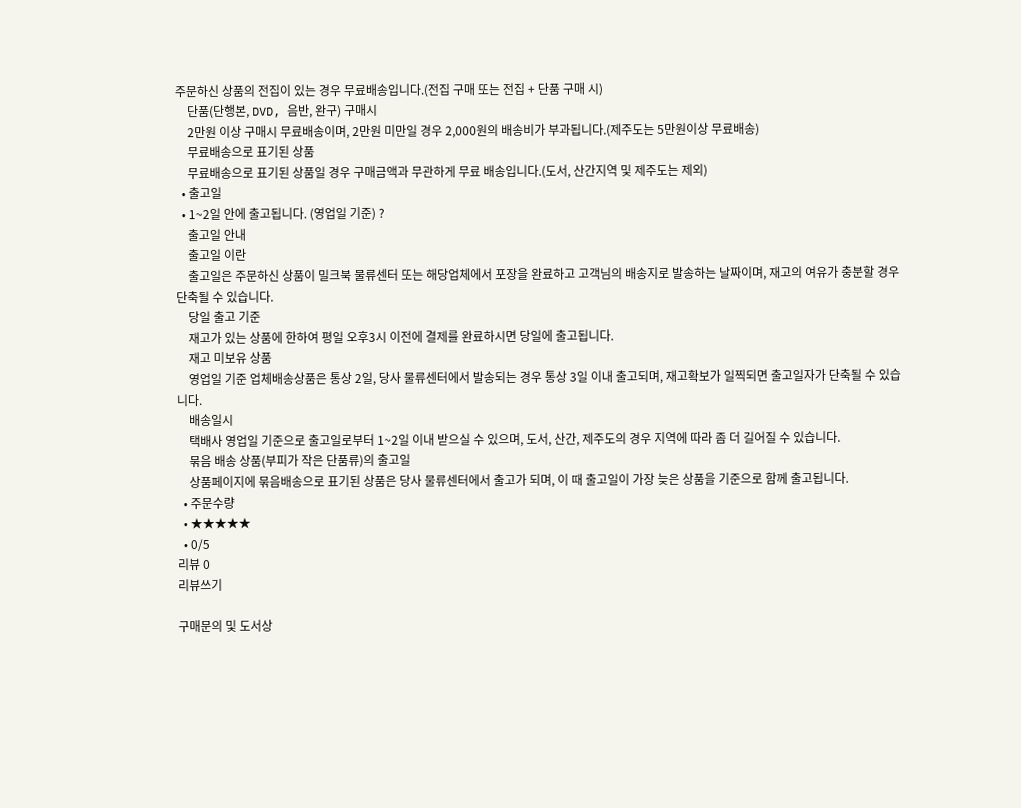주문하신 상품의 전집이 있는 경우 무료배송입니다.(전집 구매 또는 전집 + 단품 구매 시)
    단품(단행본, DVD, 음반, 완구) 구매시
    2만원 이상 구매시 무료배송이며, 2만원 미만일 경우 2,000원의 배송비가 부과됩니다.(제주도는 5만원이상 무료배송)
    무료배송으로 표기된 상품
    무료배송으로 표기된 상품일 경우 구매금액과 무관하게 무료 배송입니다.(도서, 산간지역 및 제주도는 제외)
  • 출고일
  • 1~2일 안에 출고됩니다. (영업일 기준) ?
    출고일 안내
    출고일 이란
    출고일은 주문하신 상품이 밀크북 물류센터 또는 해당업체에서 포장을 완료하고 고객님의 배송지로 발송하는 날짜이며, 재고의 여유가 충분할 경우 단축될 수 있습니다.
    당일 출고 기준
    재고가 있는 상품에 한하여 평일 오후3시 이전에 결제를 완료하시면 당일에 출고됩니다.
    재고 미보유 상품
    영업일 기준 업체배송상품은 통상 2일, 당사 물류센터에서 발송되는 경우 통상 3일 이내 출고되며, 재고확보가 일찍되면 출고일자가 단축될 수 있습니다.
    배송일시
    택배사 영업일 기준으로 출고일로부터 1~2일 이내 받으실 수 있으며, 도서, 산간, 제주도의 경우 지역에 따라 좀 더 길어질 수 있습니다.
    묶음 배송 상품(부피가 작은 단품류)의 출고일
    상품페이지에 묶음배송으로 표기된 상품은 당사 물류센터에서 출고가 되며, 이 때 출고일이 가장 늦은 상품을 기준으로 함께 출고됩니다.
  • 주문수량
  • ★★★★★
  • 0/5
리뷰 0
리뷰쓰기

구매문의 및 도서상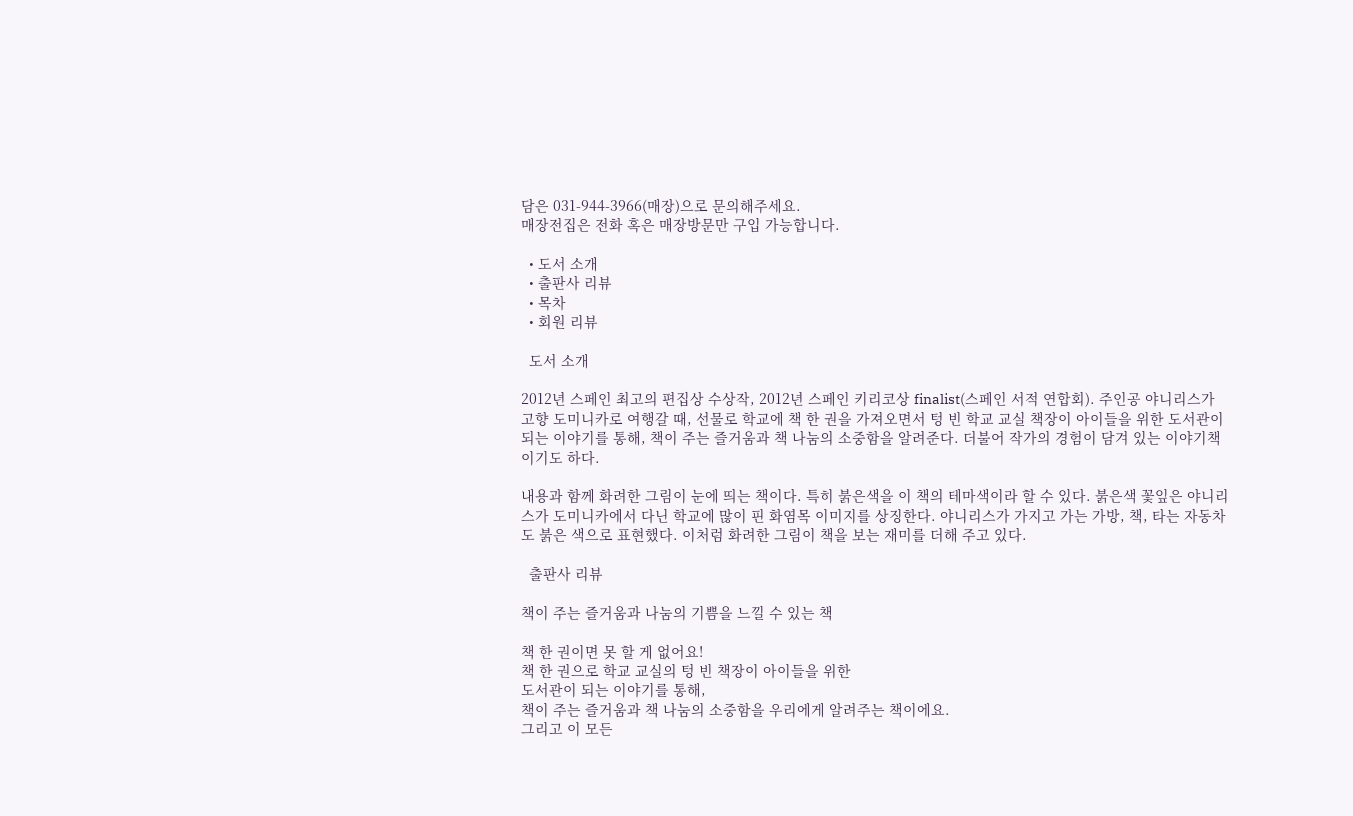담은 031-944-3966(매장)으로 문의해주세요.
매장전집은 전화 혹은 매장방문만 구입 가능합니다.

  • 도서 소개
  • 출판사 리뷰
  • 목차
  • 회원 리뷰

  도서 소개

2012년 스페인 최고의 편집상 수상작, 2012년 스페인 키리코상 finalist(스페인 서적 연합회). 주인공 야니리스가 고향 도미니카로 여행갈 때, 선물로 학교에 책 한 권을 가져오면서 텅 빈 학교 교실 책장이 아이들을 위한 도서관이 되는 이야기를 통해, 책이 주는 즐거움과 책 나눔의 소중함을 알려준다. 더불어 작가의 경험이 담겨 있는 이야기책이기도 하다.

내용과 함께 화려한 그림이 눈에 띄는 책이다. 특히 붉은색을 이 책의 테마색이라 할 수 있다. 붉은색 꽃잎은 야니리스가 도미니카에서 다닌 학교에 많이 핀 화염목 이미지를 상징한다. 야니리스가 가지고 가는 가방, 책, 타는 자동차도 붉은 색으로 표현했다. 이처럼 화려한 그림이 책을 보는 재미를 더해 주고 있다.

  출판사 리뷰

책이 주는 즐거움과 나눔의 기쁨을 느낄 수 있는 책

책 한 권이면 못 할 게 없어요!
책 한 권으로 학교 교실의 텅 빈 책장이 아이들을 위한
도서관이 되는 이야기를 통해,
책이 주는 즐거움과 책 나눔의 소중함을 우리에게 알려주는 책이에요.
그리고 이 모든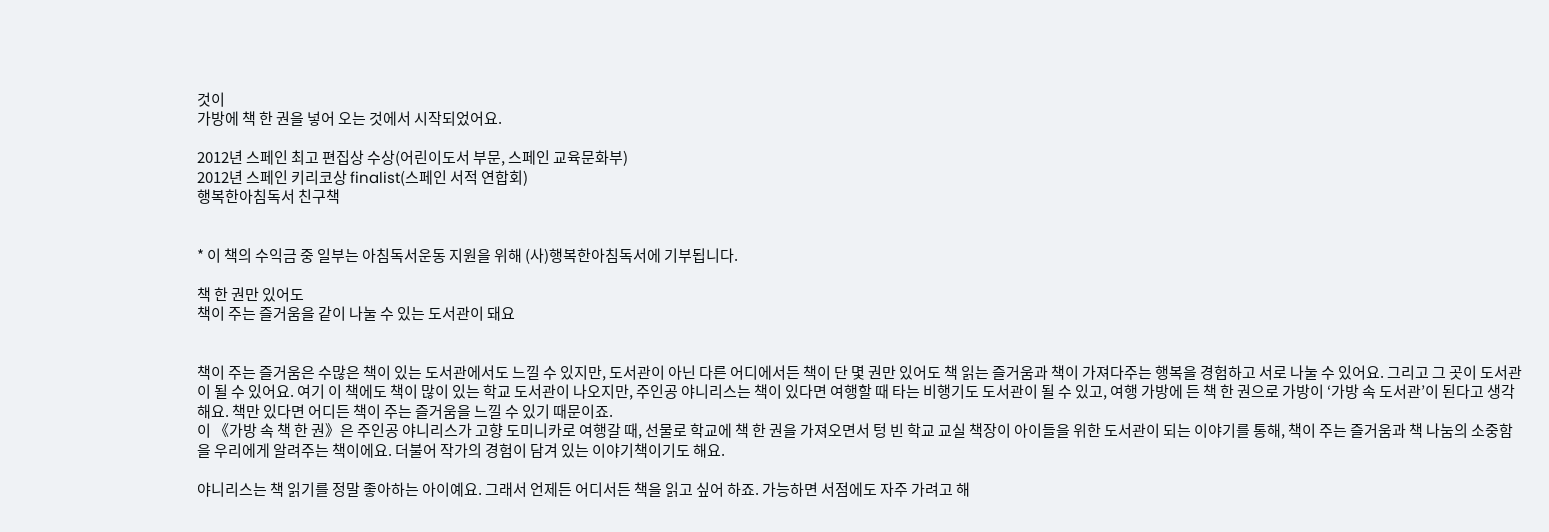것이
가방에 책 한 권을 넣어 오는 것에서 시작되었어요.

2012년 스페인 최고 편집상 수상(어린이도서 부문, 스페인 교육문화부)
2012년 스페인 키리코상 finalist(스페인 서적 연합회)
행복한아침독서 친구책


* 이 책의 수익금 중 일부는 아침독서운동 지원을 위해 (사)행복한아침독서에 기부됩니다.

책 한 권만 있어도
책이 주는 즐거움을 같이 나눌 수 있는 도서관이 돼요


책이 주는 즐거움은 수많은 책이 있는 도서관에서도 느낄 수 있지만, 도서관이 아닌 다른 어디에서든 책이 단 몇 권만 있어도 책 읽는 즐거움과 책이 가져다주는 행복을 경험하고 서로 나눌 수 있어요. 그리고 그 곳이 도서관이 될 수 있어요. 여기 이 책에도 책이 많이 있는 학교 도서관이 나오지만, 주인공 야니리스는 책이 있다면 여행할 때 타는 비행기도 도서관이 될 수 있고, 여행 가방에 든 책 한 권으로 가방이 ‘가방 속 도서관’이 된다고 생각해요. 책만 있다면 어디든 책이 주는 즐거움을 느낄 수 있기 때문이죠.
이 《가방 속 책 한 권》은 주인공 야니리스가 고향 도미니카로 여행갈 때, 선물로 학교에 책 한 권을 가져오면서 텅 빈 학교 교실 책장이 아이들을 위한 도서관이 되는 이야기를 통해, 책이 주는 즐거움과 책 나눔의 소중함을 우리에게 알려주는 책이에요. 더불어 작가의 경험이 담겨 있는 이야기책이기도 해요.

야니리스는 책 읽기를 정말 좋아하는 아이예요. 그래서 언제든 어디서든 책을 읽고 싶어 하죠. 가능하면 서점에도 자주 가려고 해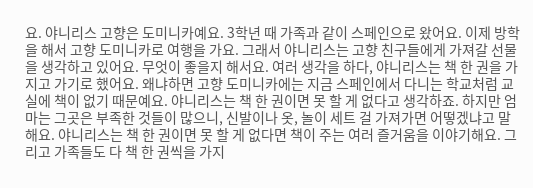요. 야니리스 고향은 도미니카예요. 3학년 때 가족과 같이 스페인으로 왔어요. 이제 방학을 해서 고향 도미니카로 여행을 가요. 그래서 야니리스는 고향 친구들에게 가져갈 선물을 생각하고 있어요. 무엇이 좋을지 해서요. 여러 생각을 하다, 야니리스는 책 한 권을 가지고 가기로 했어요. 왜냐하면 고향 도미니카에는 지금 스페인에서 다니는 학교처럼 교실에 책이 없기 때문예요. 야니리스는 책 한 권이면 못 할 게 없다고 생각하죠. 하지만 엄마는 그곳은 부족한 것들이 많으니, 신발이나 옷, 놀이 세트 걸 가져가면 어떻겠냐고 말해요. 야니리스는 책 한 권이면 못 할 게 없다면 책이 주는 여러 즐거움을 이야기해요. 그리고 가족들도 다 책 한 권씩을 가지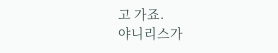고 가죠.
야니리스가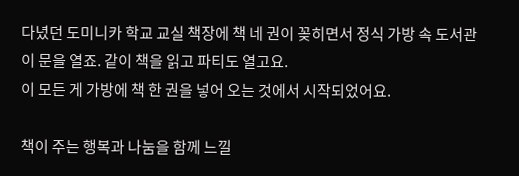다녔던 도미니카 학교 교실 책장에 책 네 권이 꽂히면서 정식 가방 속 도서관이 문을 열죠. 같이 책을 읽고 파티도 열고요.
이 모든 게 가방에 책 한 권을 넣어 오는 것에서 시작되었어요.

책이 주는 행복과 나눔을 함께 느낄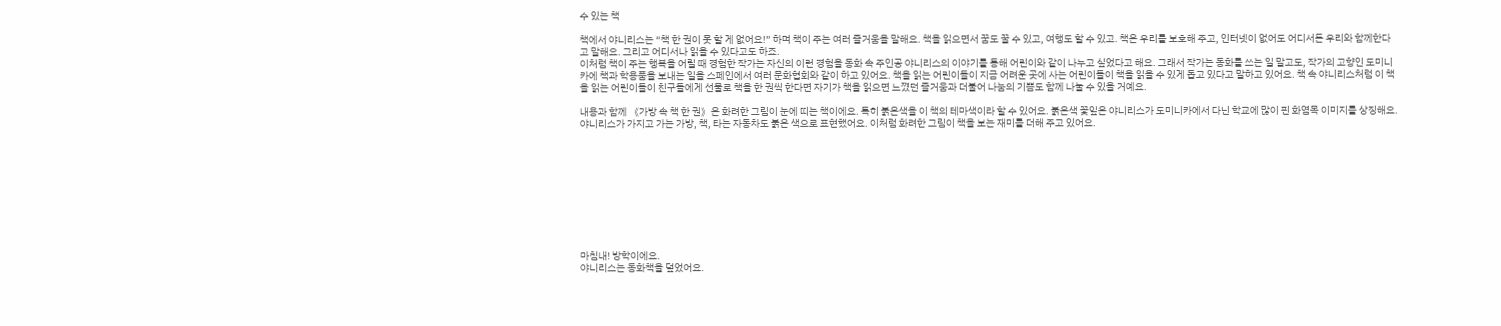수 있는 책

책에서 야니리스는 “책 한 권이 못 할 게 없어요!” 하며 책이 주는 여러 즐거움을 말해요. 책을 읽으면서 꿈도 꿀 수 있고, 여행도 할 수 있고. 책은 우리를 보호해 주고, 인터넷이 없어도 어디서든 우리와 함께한다고 말해요. 그리고 어디서나 읽을 수 있다고도 하죠.
이처럼 책이 주는 행복을 어릴 때 경험한 작가는 자신의 이런 경험을 동화 속 주인공 야니리스의 이야기를 통해 어린이와 같이 나누고 싶었다고 해요. 그래서 작가는 동화를 쓰는 일 말고도, 작가의 고향인 도미니카에 책과 학용품을 보내는 일을 스페인에서 여러 문화협회와 같이 하고 있어요. 책을 읽는 어린이들이 지금 어려운 곳에 사는 어린이들이 책을 읽을 수 있게 돕고 있다고 말하고 있어요. 책 속 야니리스처럼 이 책을 읽는 어린이들이 친구들에게 선물로 책을 한 권씩 한다면 자기가 책을 읽으면 느꼈던 즐거움과 더불어 나눔의 기쁨도 함께 나눌 수 있을 거예요.

내용과 함께 《가방 속 책 한 권》은 화려한 그림이 눈에 띠는 책이에요. 특히 붉은색을 이 책의 테마색이라 할 수 있어요. 붉은색 꽃잎은 야니리스가 도미니카에서 다닌 학교에 많이 핀 화염목 이미지를 상징해요. 야니리스가 가지고 가는 가방, 책, 타는 자동차도 붉은 색으로 표현했어요. 이처럼 화려한 그림이 책을 보는 재미를 더해 주고 있어요.










마침내! 방학이에요.
야니리스는 동화책을 덮었어요.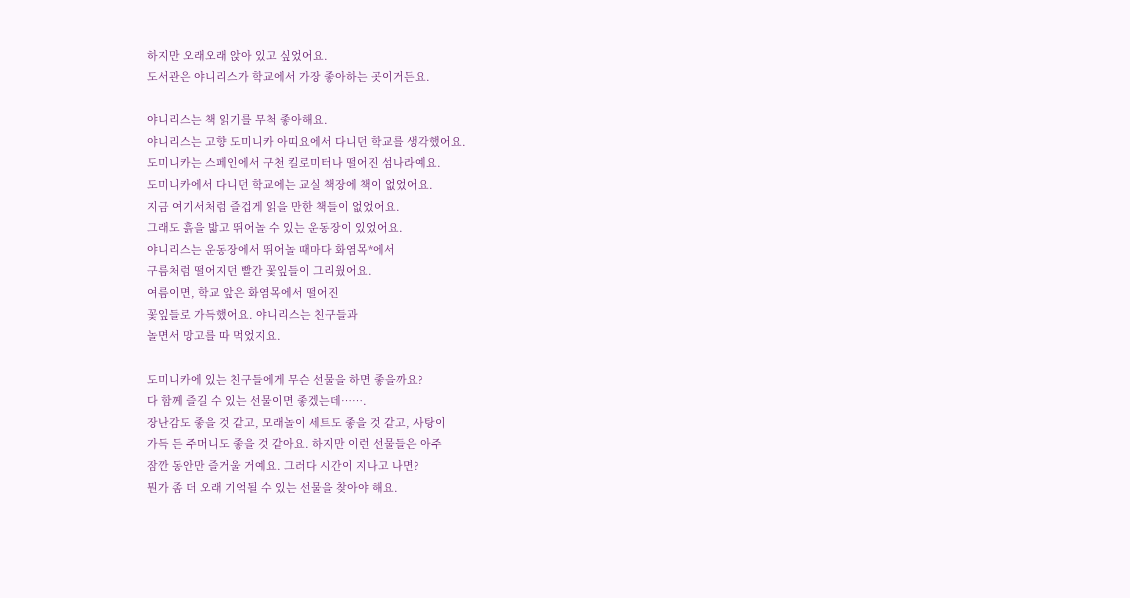하지만 오래오래 앉아 있고 싶었어요.
도서관은 야니리스가 학교에서 가장 좋아하는 곳이거든요.

야니리스는 책 읽기를 무척 좋아해요.
야니리스는 고향 도미니카 아띠요에서 다니던 학교를 생각했어요.
도미니카는 스페인에서 구천 킬로미터나 떨어진 섬나라예요.
도미니카에서 다니던 학교에는 교실 책장에 책이 없었어요.
지금 여기서처럼 즐겁게 읽을 만한 책들이 없었어요.
그래도 흙을 밟고 뛰어놀 수 있는 운동장이 있었어요.
야니리스는 운동장에서 뛰어놀 때마다 화염목*에서
구름처럼 떨어지던 빨간 꽃잎들이 그리웠어요.
여름이면, 학교 앞은 화염목에서 떨어진
꽃잎들로 가득했어요. 야니리스는 친구들과
놀면서 망고를 따 먹었지요.

도미니카에 있는 친구들에게 무슨 선물을 하면 좋을까요?
다 함께 즐길 수 있는 선물이면 좋겠는데…….
장난감도 좋을 것 같고, 모래놀이 세트도 좋을 것 같고, 사탕이
가득 든 주머니도 좋을 것 같아요. 하지만 이런 선물들은 아주
잠깐 동안만 즐거울 거예요. 그러다 시간이 지나고 나면?
뭔가 좀 더 오래 기억될 수 있는 선물을 찾아야 해요.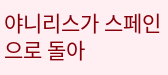야니리스가 스페인으로 돌아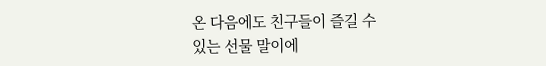온 다음에도 친구들이 즐길 수
있는 선물 말이에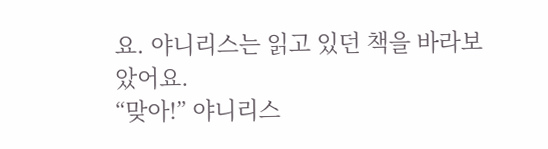요. 야니리스는 읽고 있던 책을 바라보았어요.
“맞아!” 야니리스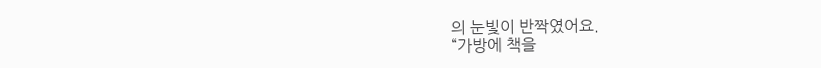의 눈빛이 반짝였어요.
“가방에 책을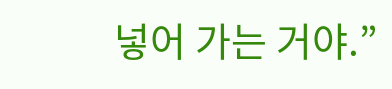넣어 가는 거야.”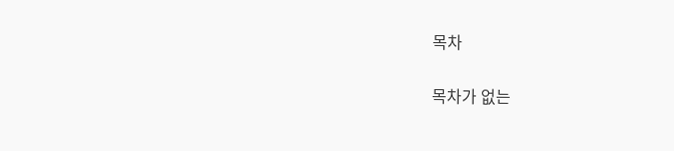목차

목차가 없는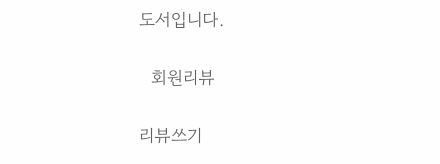도서입니다.

  회원리뷰

리뷰쓰기